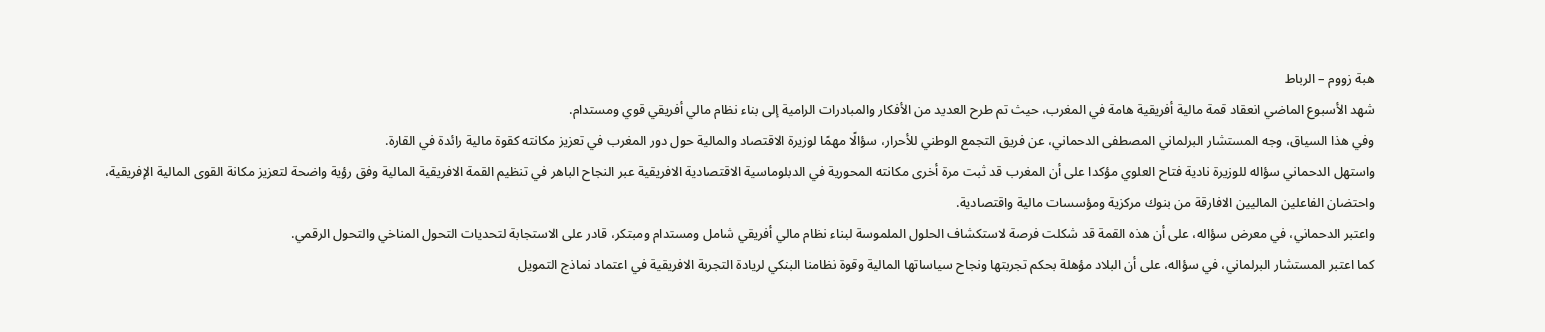هبة زووم – الرباط
شهد الأسبوع الماضي انعقاد قمة مالية أفريقية هامة في المغرب، حيث تم طرح العديد من الأفكار والمبادرات الرامية إلى بناء نظام مالي أفريقي قوي ومستدام.
وفي هذا السياق، وجه المستشار البرلماني المصطفى الدحماني، عن فريق التجمع الوطني للأحرار، سؤالًا مهمًا لوزيرة الاقتصاد والمالية حول دور المغرب في تعزيز مكانته كقوة مالية رائدة في القارة.
واستهل الدحماني سؤاله للوزيرة نادية فتاح العلوي مؤكدا على أن المغرب قد ثبت مرة أخرى مكانته المحورية في الدبلوماسية الاقتصادية الافريقية عبر النجاح الباهر في تنظيم القمة الافريقية المالية وفق رؤية واضحة لتعزيز مكانة القوى المالية الإفريقية، واحتضان الفاعلين الماليين الافارقة من بنوك مركزية ومؤسسات مالية واقتصادية.
واعتبر الدحماني، في معرض سؤاله، على أن هذه القمة قد شكلت فرصة لاستكشاف الحلول الملموسة لبناء نظام مالي أفريقي شامل ومستدام ومبتكر، قادر على الاستجابة لتحديات التحول المناخي والتحول الرقمي.
كما اعتبر المستشار البرلماني، في سؤاله، على أن البلاد مؤهلة بحكم تجربتها ونجاح سياساتها المالية وقوة نظامنا البنكي لريادة التجربة الافريقية في اعتماد نماذج التمويل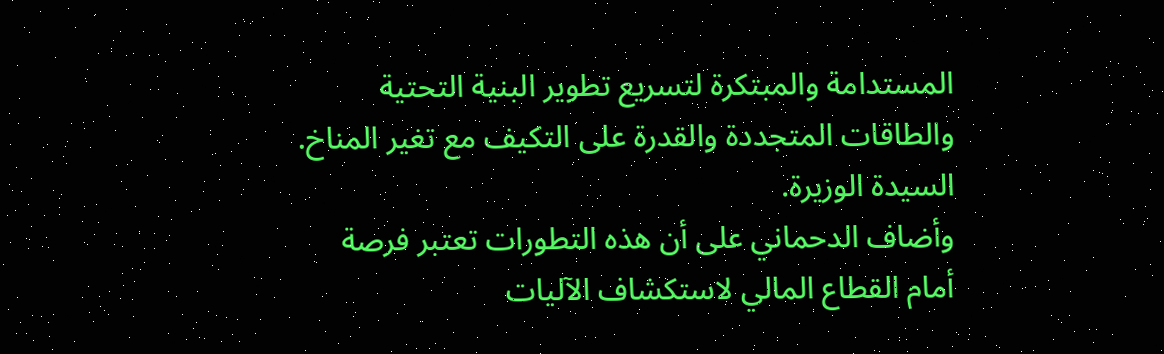المستدامة والمبتكرة لتسريع تطوير البنية التحتية والطاقات المتجددة والقدرة على التكيف مع تغير المناخ.
السيدة الوزيرة.
وأضاف الدحماني على أن هذه التطورات تعتبر فرصة أمام القطاع المالي لاستكشاف الآليات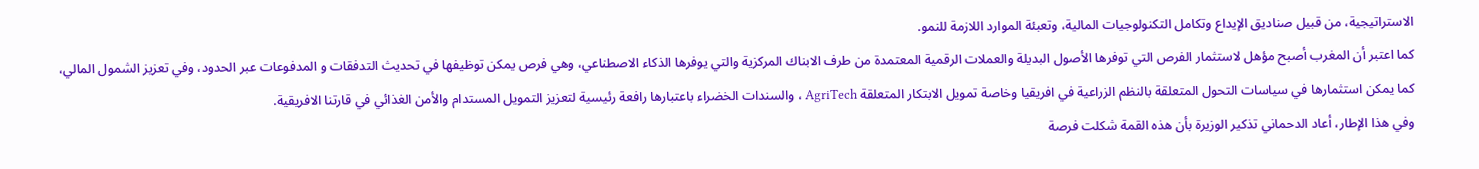الاستراتيجية، من قبيل صناديق الإيداع وتكامل التكنولوجيات المالية، وتعبئة الموارد اللازمة للنمو.
كما اعتبر أن المغرب أصبح مؤهل لاستثمار الفرص التي توفرها الأصول البديلة والعملات الرقمية المعتمدة من طرف الابناك المركزية والتي يوفرها الذكاء الاصطناعي، وهي فرص يمكن توظيفها في تحديث التدفقات و المدفوعات عبر الحدود، وفي تعزيز الشمول المالي، كما يمكن استثمارها في سياسات التحول المتعلقة بالنظم الزراعية في افريقيا وخاصة تمويل الابتكار المتعلقة AgriTech ، والسندات الخضراء باعتبارها رافعة رئيسية لتعزيز التمويل المستدام والأمن الغذائي في قارتنا الافريقية.
وفي هذا الإطار، أعاد الدحماني تذكير الوزيرة بأن هذه القمة شكلت فرصة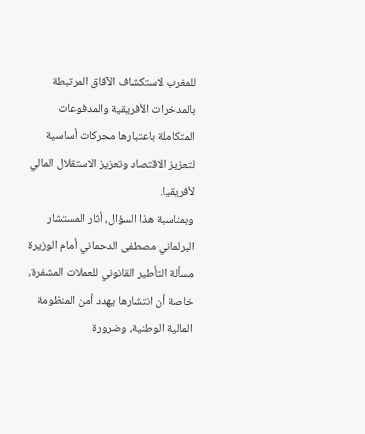للمغرب لاستكشاف الآفاق المرتبطة بالمدخرات الأفريقية والمدفوعات المتكاملة باعتبارها محركات أساسية لتعزيز الاقتصاد وتعزيز الاستقلال المالي لأفريقيا.
وبمناسبة هذا السؤال، أثار المستشار البرلماني مصطفى الدحماني أمام الوزيرة مسألة التأطير القانوني للعملات المشفرة، خاصة أن انتشارها يهدد أمن المنظومة المالية الوطنية، وضرورة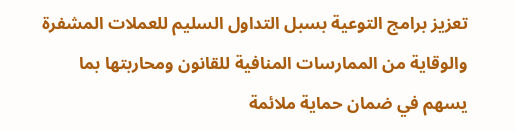تعزيز برامج التوعية بسبل التداول السليم للعملات المشفرة والوقاية من الممارسات المنافية للقانون ومحاربتها بما يسهم في ضمان حماية ملائمة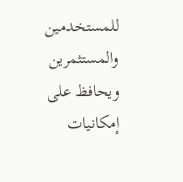للمستخدمين والمستثمرين ويحافظ على إمكانيات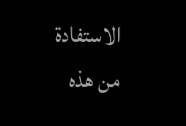الاستفادة من هذه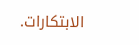الابتكارات.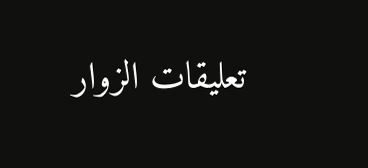تعليقات الزوار